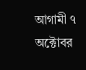আগামী ৭ অক্টোবর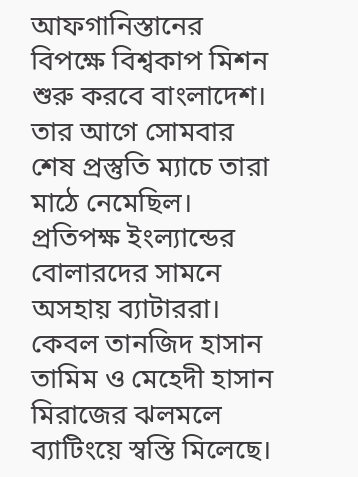আফগানিস্তানের বিপক্ষে বিশ্বকাপ মিশন শুরু করবে বাংলাদেশ। তার আগে সোমবার শেষ প্রস্তুতি ম্যাচে তারা মাঠে নেমেছিল। প্রতিপক্ষ ইংল্যান্ডের বোলারদের সামনে অসহায় ব্যাটাররা। কেবল তানজিদ হাসান তামিম ও মেহেদী হাসান মিরাজের ঝলমলে ব্যাটিংয়ে স্বস্তি মিলেছে।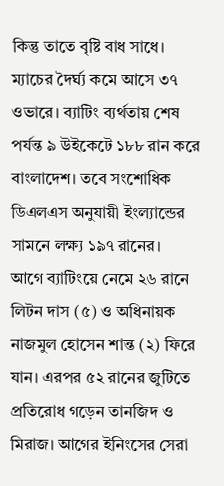কিন্তু তাতে বৃষ্টি বাধ সাধে। ম্যাচের দৈর্ঘ্য কমে আসে ৩৭ ওভারে। ব্যাটিং ব্যর্থতায় শেষ পর্যন্ত ৯ উইকেটে ১৮৮ রান করে বাংলাদেশ। তবে সংশোধিক ডিএলএস অনুযায়ী ইংল্যান্ডের সামনে লক্ষ্য ১৯৭ রানের।
আগে ব্যাটিংয়ে নেমে ২৬ রানে লিটন দাস (৫) ও অধিনায়ক নাজমুল হোসেন শান্ত (২) ফিরে যান। এরপর ৫২ রানের জুটিতে প্রতিরোধ গড়েন তানজিদ ও মিরাজ। আগের ইনিংসের সেরা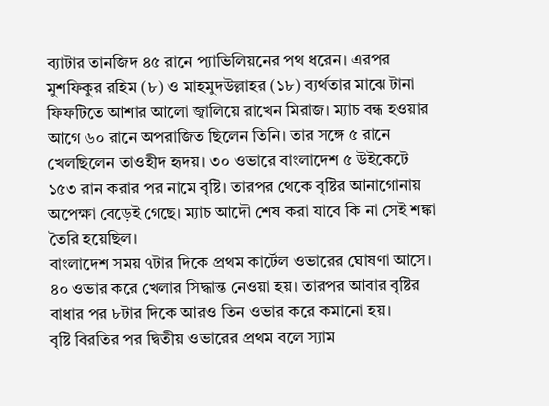ব্যাটার তানজিদ ৪৫ রানে প্যাভিলিয়নের পথ ধরেন। এরপর মুশফিকুর রহিম (৮) ও মাহমুদউল্লাহর (১৮) ব্যর্থতার মাঝে টানা ফিফটিতে আশার আলো জ্বালিয়ে রাখেন মিরাজ। ম্যাচ বন্ধ হওয়ার আগে ৬০ রানে অপরাজিত ছিলেন তিনি। তার সঙ্গে ৫ রানে খেলছিলেন তাওহীদ হৃদয়। ৩০ ওভারে বাংলাদেশ ৫ উইকেটে ১৫৩ রান করার পর নামে বৃষ্টি। তারপর থেকে বৃষ্টির আনাগোনায় অপেক্ষা বেড়েই গেছে। ম্যাচ আদৌ শেষ করা যাবে কি না সেই শঙ্কা তৈরি হয়েছিল।
বাংলাদেশ সময় ৭টার দিকে প্রথম কার্টেল ওভারের ঘোষণা আসে। ৪০ ওভার করে খেলার সিদ্ধান্ত নেওয়া হয়। তারপর আবার বৃষ্টির বাধার পর ৮টার দিকে আরও তিন ওভার করে কমানো হয়।
বৃষ্টি বিরতির পর দ্বিতীয় ওভারের প্রথম বলে স্যাম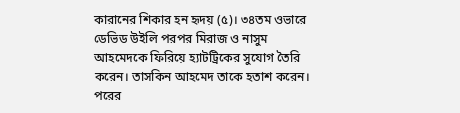কারানের শিকার হন হৃদয় (৫)। ৩৪তম ওভারে ডেভিড উইলি পরপর মিরাজ ও নাসুম আহমেদকে ফিরিয়ে হ্যাটট্রিকের সুযোগ তৈরি করেন। তাসকিন আহমেদ তাকে হতাশ করেন। পরের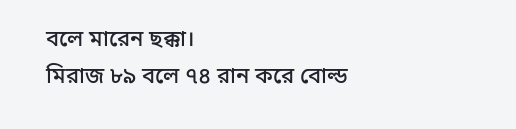বলে মারেন ছক্কা।
মিরাজ ৮৯ বলে ৭৪ রান করে বোল্ড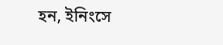হন, ইনিংসে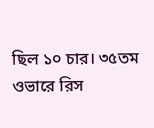ছিল ১০ চার। ৩৫তম ওভারে রিস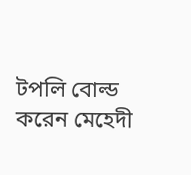টপলি বোল্ড করেন মেহেদী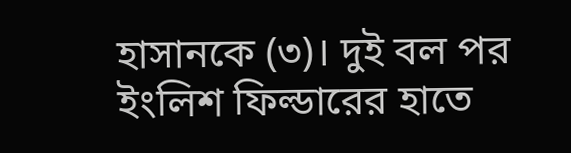হাসানকে (৩)। দুই বল পর ইংলিশ ফিল্ডারের হাতে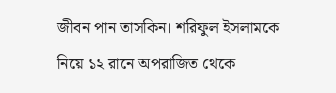জীবন পান তাসকিন। শরিফুল ইসলামকে নিয়ে ১২ রানে অপরাজিত থেকে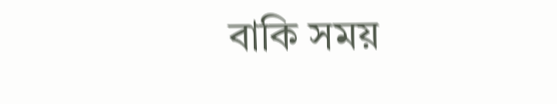বাকি সময়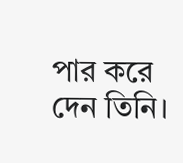পার করে দেন তিনি।